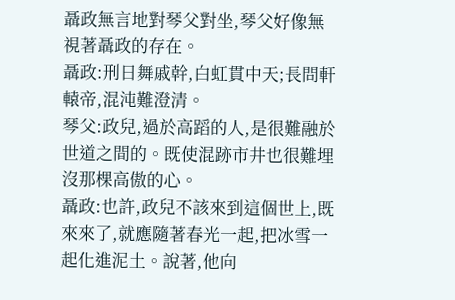聶政無言地對琴父對坐,琴父好像無視著聶政的存在。
聶政:刑日舞戚幹,白虹貫中天;長問軒轅帝,混沌難澄清。
琴父:政兒,過於高蹈的人,是很難融於世道之間的。既使混跡市井也很難埋沒那棵高傲的心。
聶政:也許,政兒不該來到這個世上,既來來了,就應隨著春光一起,把冰雪一起化進泥土。說著,他向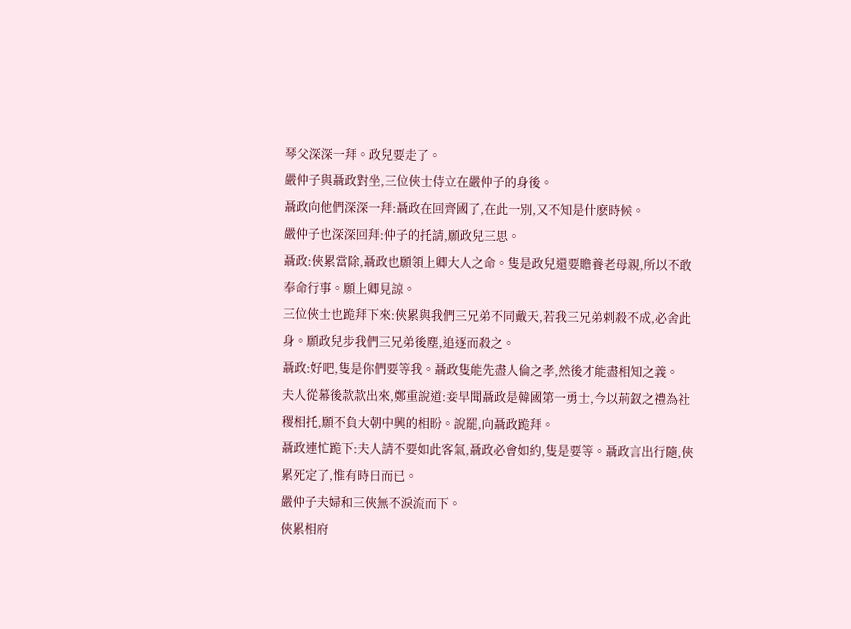琴父深深一拜。政兒要走了。
嚴仲子與聶政對坐,三位俠士侍立在嚴仲子的身後。
聶政向他們深深一拜:聶政在回齊國了,在此一別,又不知是什麽時候。
嚴仲子也深深回拜:仲子的托請,願政兒三思。
聶政:俠累當除,聶政也願領上卿大人之命。隻是政兒還要贍養老母親,所以不敢奉命行事。願上卿見諒。
三位俠士也跪拜下來:俠累與我們三兄弟不同戴天,若我三兄弟剌殺不成,必舍此身。願政兒步我們三兄弟後塵,追逐而殺之。
聶政:好吧,隻是你們要等我。聶政隻能先盡人倫之孝,然後才能盡相知之義。
夫人從幕後款款出來,鄭重說道:妾早聞聶政是韓國第一勇士,今以荊釵之禮為社稷相托,願不負大朝中興的相盼。說罷,向聶政跪拜。
聶政連忙跪下:夫人請不要如此客氣,聶政必會如約,隻是要等。聶政言出行隨,俠累死定了,惟有時日而已。
嚴仲子夫婦和三俠無不淚流而下。
俠累相府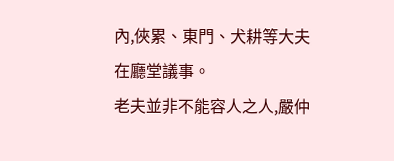內,俠累、東門、犬耕等大夫在廳堂議事。
老夫並非不能容人之人,嚴仲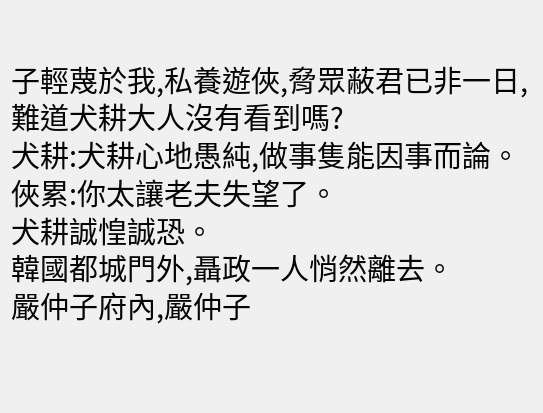子輕蔑於我,私養遊俠,脅眾蔽君已非一日,難道犬耕大人沒有看到嗎?
犬耕:犬耕心地愚純,做事隻能因事而論。
俠累:你太讓老夫失望了。
犬耕誠惶誠恐。
韓國都城門外,聶政一人悄然離去。
嚴仲子府內,嚴仲子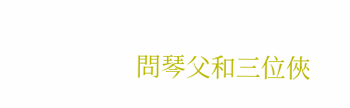問琴父和三位俠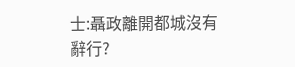士:聶政離開都城沒有辭行?